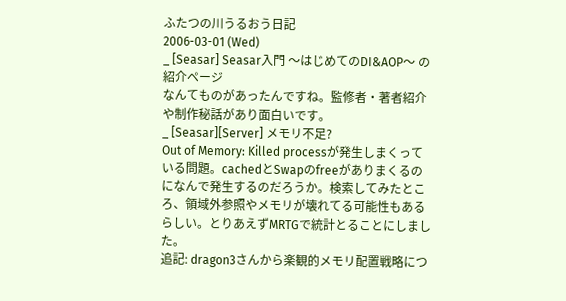ふたつの川うるおう日記
2006-03-01 (Wed)
_ [Seasar] Seasar入門 〜はじめてのDI&AOP〜 の紹介ページ
なんてものがあったんですね。監修者・著者紹介や制作秘話があり面白いです。
_ [Seasar][Server] メモリ不足?
Out of Memory: Killed processが発生しまくっている問題。cachedとSwapのfreeがありまくるのになんで発生するのだろうか。検索してみたところ、領域外参照やメモリが壊れてる可能性もあるらしい。とりあえずMRTGで統計とることにしました。
追記: dragon3さんから楽観的メモリ配置戦略につ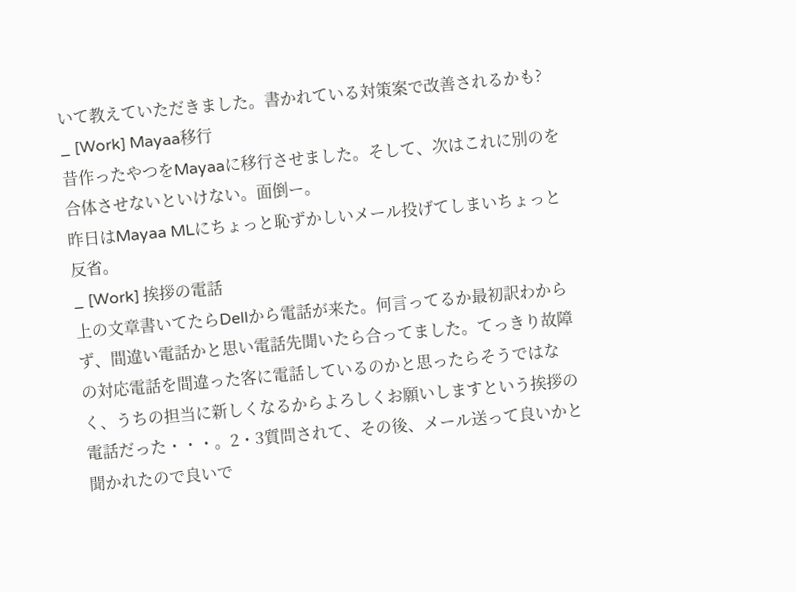いて教えていただきました。書かれている対策案で改善されるかも?
_ [Work] Mayaa移行
昔作ったやつをMayaaに移行させました。そして、次はこれに別のを合体させないといけない。面倒ー。
昨日はMayaa MLにちょっと恥ずかしいメール投げてしまいちょっと反省。
_ [Work] 挨拶の電話
上の文章書いてたらDellから電話が来た。何言ってるか最初訳わからず、間違い電話かと思い電話先聞いたら合ってました。てっきり故障の対応電話を間違った客に電話しているのかと思ったらそうではなく、うちの担当に新しくなるからよろしくお願いしますという挨拶の電話だった・・・。2・3質問されて、その後、メール送って良いかと聞かれたので良いで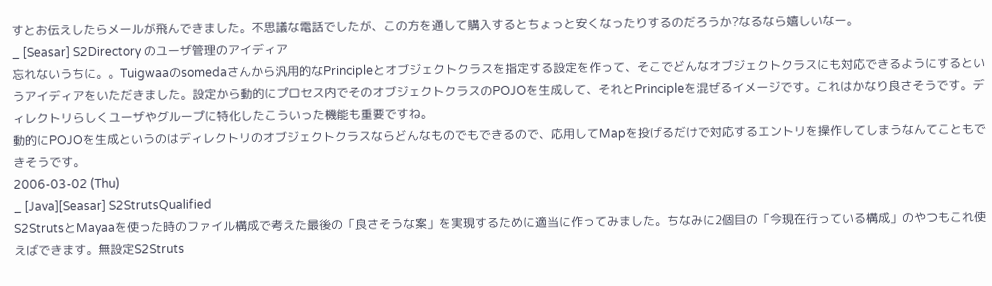すとお伝えしたらメールが飛んできました。不思議な電話でしたが、この方を通して購入するとちょっと安くなったりするのだろうか?なるなら嬉しいなー。
_ [Seasar] S2Directory のユーザ管理のアイディア
忘れないうちに。。Tuigwaaのsomedaさんから汎用的なPrincipleとオブジェクトクラスを指定する設定を作って、そこでどんなオブジェクトクラスにも対応できるようにするというアイディアをいただきました。設定から動的にプロセス内でそのオブジェクトクラスのPOJOを生成して、それとPrincipleを混ぜるイメージです。これはかなり良さそうです。ディレクトリらしくユーザやグループに特化したこういった機能も重要ですね。
動的にPOJOを生成というのはディレクトリのオブジェクトクラスならどんなものでもできるので、応用してMapを投げるだけで対応するエントリを操作してしまうなんてこともできそうです。
2006-03-02 (Thu)
_ [Java][Seasar] S2StrutsQualified
S2StrutsとMayaaを使った時のファイル構成で考えた最後の「良さそうな案」を実現するために適当に作ってみました。ちなみに2個目の「今現在行っている構成」のやつもこれ使えばできます。無設定S2Struts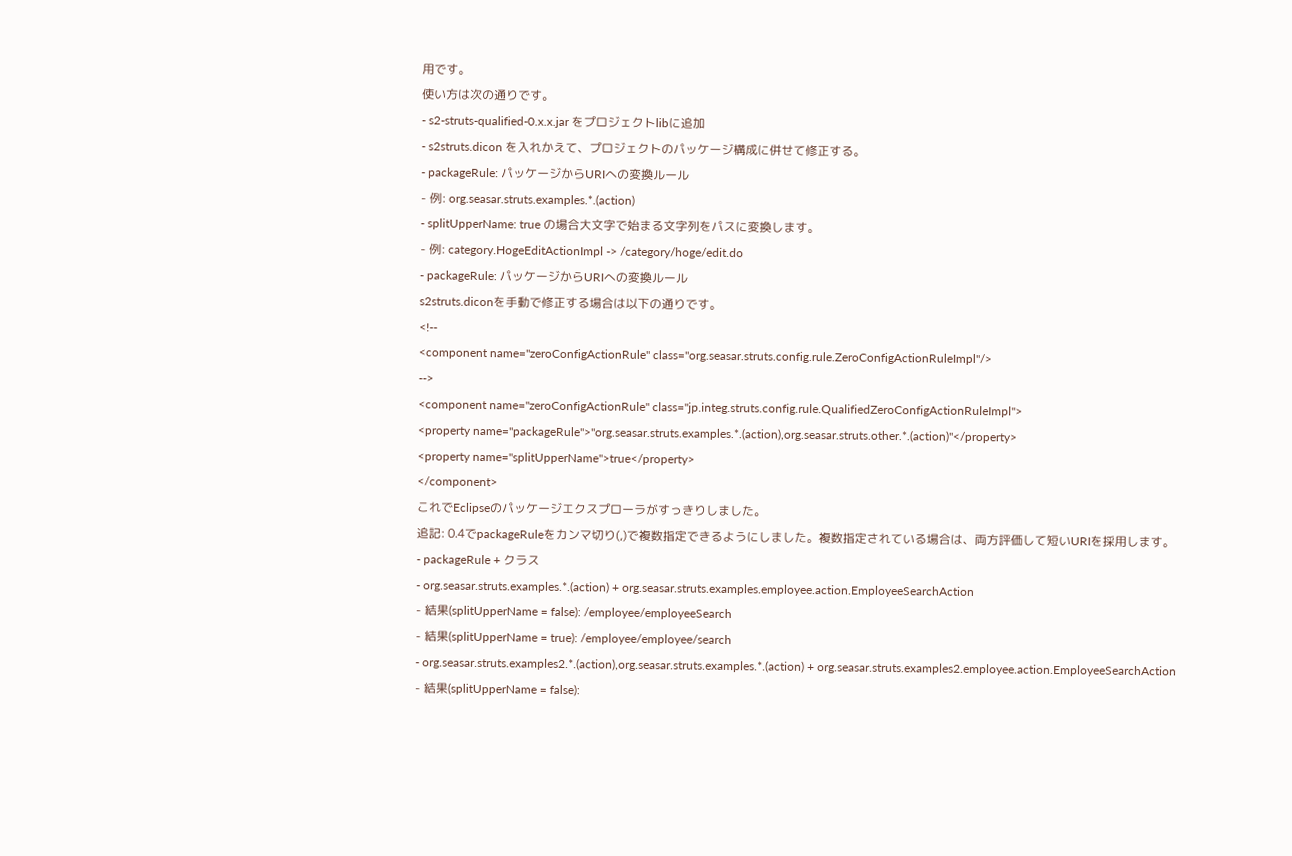用です。
使い方は次の通りです。
- s2-struts-qualified-0.x.x.jar をプロジェクトlibに追加
- s2struts.dicon を入れかえて、プロジェクトのパッケージ構成に併せて修正する。
- packageRule: パッケージからURIへの変換ルール
- 例: org.seasar.struts.examples.*.(action)
- splitUpperName: true の場合大文字で始まる文字列をパスに変換します。
- 例: category.HogeEditActionImpl -> /category/hoge/edit.do
- packageRule: パッケージからURIへの変換ルール
s2struts.diconを手動で修正する場合は以下の通りです。
<!--
<component name="zeroConfigActionRule" class="org.seasar.struts.config.rule.ZeroConfigActionRuleImpl"/>
-->
<component name="zeroConfigActionRule" class="jp.integ.struts.config.rule.QualifiedZeroConfigActionRuleImpl">
<property name="packageRule">"org.seasar.struts.examples.*.(action),org.seasar.struts.other.*.(action)"</property>
<property name="splitUpperName">true</property>
</component>
これでEclipseのパッケージエクスプローラがすっきりしました。
追記: 0.4でpackageRuleをカンマ切り(,)で複数指定できるようにしました。複数指定されている場合は、両方評価して短いURIを採用します。
- packageRule + クラス
- org.seasar.struts.examples.*.(action) + org.seasar.struts.examples.employee.action.EmployeeSearchAction
- 結果(splitUpperName = false): /employee/employeeSearch
- 結果(splitUpperName = true): /employee/employee/search
- org.seasar.struts.examples2.*.(action),org.seasar.struts.examples.*.(action) + org.seasar.struts.examples2.employee.action.EmployeeSearchAction
- 結果(splitUpperName = false):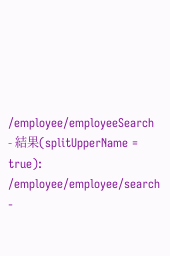/employee/employeeSearch
- 結果(splitUpperName = true): /employee/employee/search
-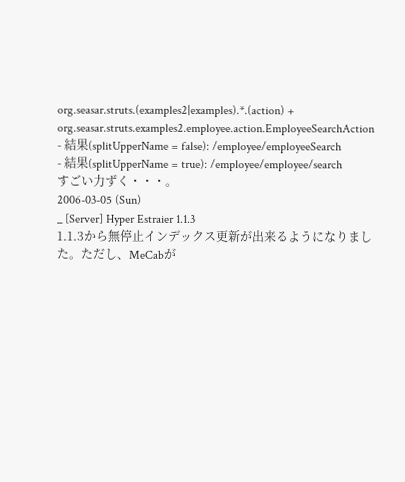org.seasar.struts.(examples2|examples).*.(action) + org.seasar.struts.examples2.employee.action.EmployeeSearchAction
- 結果(splitUpperName = false): /employee/employeeSearch
- 結果(splitUpperName = true): /employee/employee/search
すごい力ずく・・・。
2006-03-05 (Sun)
_ [Server] Hyper Estraier 1.1.3
1.1.3から無停止インデックス更新が出来るようになりました。ただし、MeCabが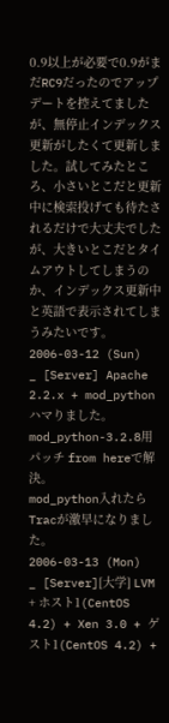0.9以上が必要で0.9がまだRC9だったのでアップデートを控えてましたが、無停止インデックス更新がしたくて更新しました。試してみたところ、小さいとこだと更新中に検索投げても待たされるだけで大丈夫でしたが、大きいとこだとタイムアウトしてしまうのか、インデックス更新中と英語で表示されてしまうみたいです。
2006-03-12 (Sun)
_ [Server] Apache 2.2.x + mod_python
ハマりました。mod_python-3.2.8用パッチ from hereで解決。
mod_python入れたらTracが激早になりました。
2006-03-13 (Mon)
_ [Server][大学] LVM + ホスト1(CentOS 4.2) + Xen 3.0 + ゲスト1(CentOS 4.2) +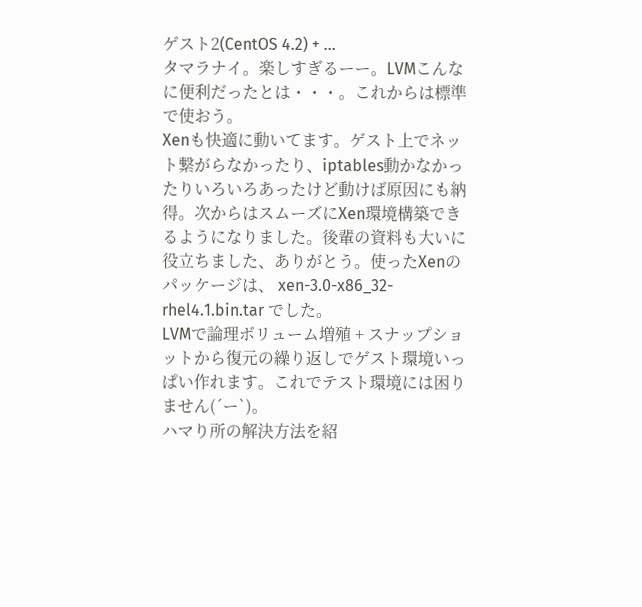ゲスト2(CentOS 4.2) + ...
タマラナイ。楽しすぎるーー。LVMこんなに便利だったとは・・・。これからは標準で使おう。
Xenも快適に動いてます。ゲスト上でネット繋がらなかったり、iptables動かなかったりいろいろあったけど動けば原因にも納得。次からはスムーズにXen環境構築できるようになりました。後輩の資料も大いに役立ちました、ありがとう。使ったXenのパッケージは、 xen-3.0-x86_32-rhel4.1.bin.tar でした。
LVMで論理ボリューム増殖 + スナップショットから復元の繰り返しでゲスト環境いっぱい作れます。これでテスト環境には困りません(´ー`)。
ハマり所の解決方法を紹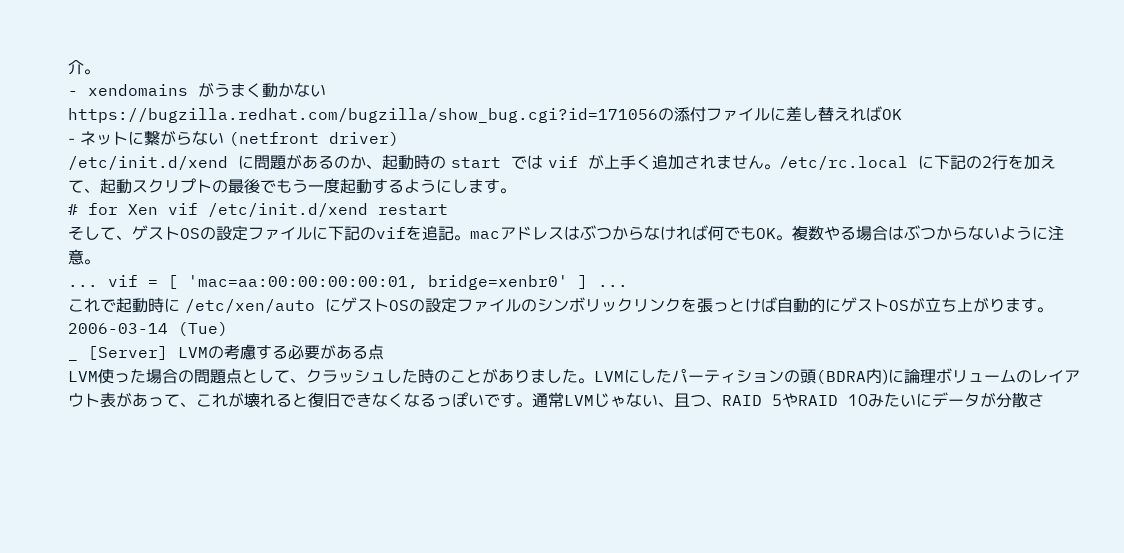介。
- xendomains がうまく動かない
https://bugzilla.redhat.com/bugzilla/show_bug.cgi?id=171056の添付ファイルに差し替えればOK
- ネットに繋がらない (netfront driver)
/etc/init.d/xend に問題があるのか、起動時の start では vif が上手く追加されません。/etc/rc.local に下記の2行を加えて、起動スクリプトの最後でもう一度起動するようにします。
# for Xen vif /etc/init.d/xend restart
そして、ゲストOSの設定ファイルに下記のvifを追記。macアドレスはぶつからなければ何でもOK。複数やる場合はぶつからないように注意。
... vif = [ 'mac=aa:00:00:00:00:01, bridge=xenbr0' ] ...
これで起動時に /etc/xen/auto にゲストOSの設定ファイルのシンボリックリンクを張っとけば自動的にゲストOSが立ち上がります。
2006-03-14 (Tue)
_ [Server] LVMの考慮する必要がある点
LVM使った場合の問題点として、クラッシュした時のことがありました。LVMにしたパーティションの頭(BDRA内)に論理ボリュームのレイアウト表があって、これが壊れると復旧できなくなるっぽいです。通常LVMじゃない、且つ、RAID 5やRAID 10みたいにデータが分散さ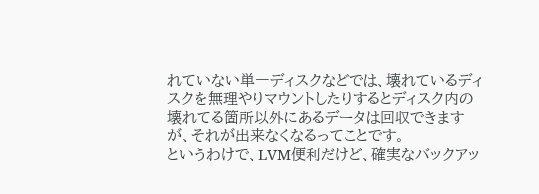れていない単一ディスクなどでは、壊れているディスクを無理やりマウントしたりするとディスク内の壊れてる箇所以外にあるデータは回収できますが、それが出来なくなるってことです。
というわけで、LVM便利だけど、確実なバックアッ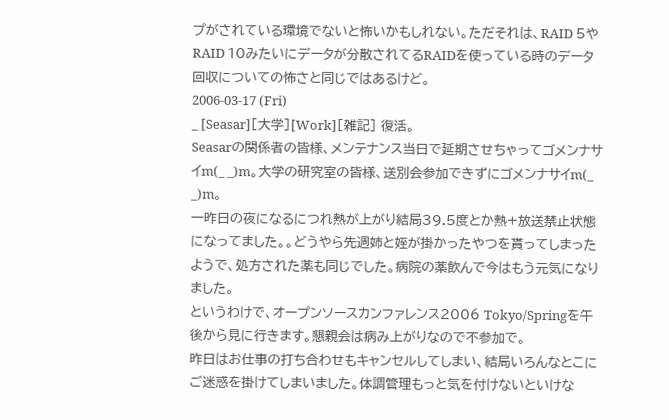プがされている環境でないと怖いかもしれない。ただそれは、RAID 5やRAID 10みたいにデータが分散されてるRAIDを使っている時のデータ回収についての怖さと同じではあるけど。
2006-03-17 (Fri)
_ [Seasar][大学][Work][雑記] 復活。
Seasarの関係者の皆様、メンテナンス当日で延期させちゃってゴメンナサイm(_ _)m。大学の研究室の皆様、送別会参加できずにゴメンナサイm(_ _)m。
一昨日の夜になるにつれ熱が上がり結局39.5度とか熱+放送禁止状態になってました。。どうやら先週姉と姪が掛かったやつを貰ってしまったようで、処方された薬も同じでした。病院の薬飲んで今はもう元気になりました。
というわけで、オープンソースカンファレンス2006 Tokyo/Springを午後から見に行きます。懇親会は病み上がりなので不参加で。
昨日はお仕事の打ち合わせもキャンセルしてしまい、結局いろんなとこにご迷惑を掛けてしまいました。体調管理もっと気を付けないといけな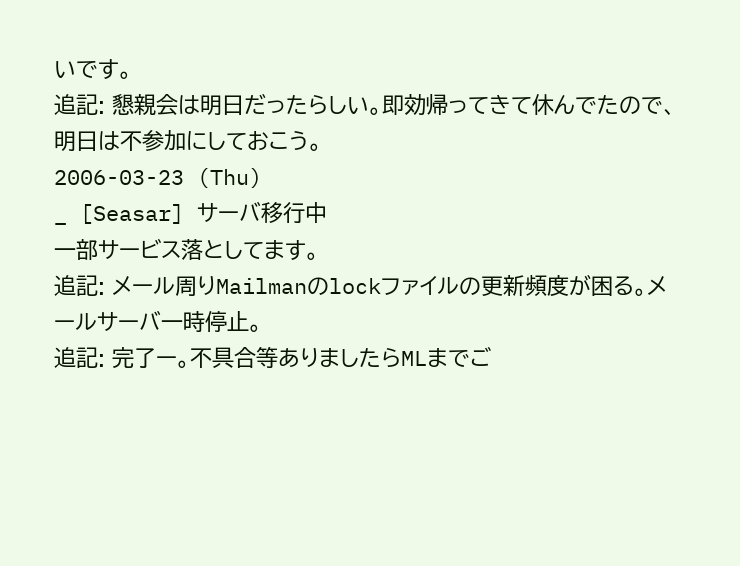いです。
追記: 懇親会は明日だったらしい。即効帰ってきて休んでたので、明日は不参加にしておこう。
2006-03-23 (Thu)
_ [Seasar] サーバ移行中
一部サービス落としてます。
追記: メール周りMailmanのlockファイルの更新頻度が困る。メールサーバ一時停止。
追記: 完了ー。不具合等ありましたらMLまでご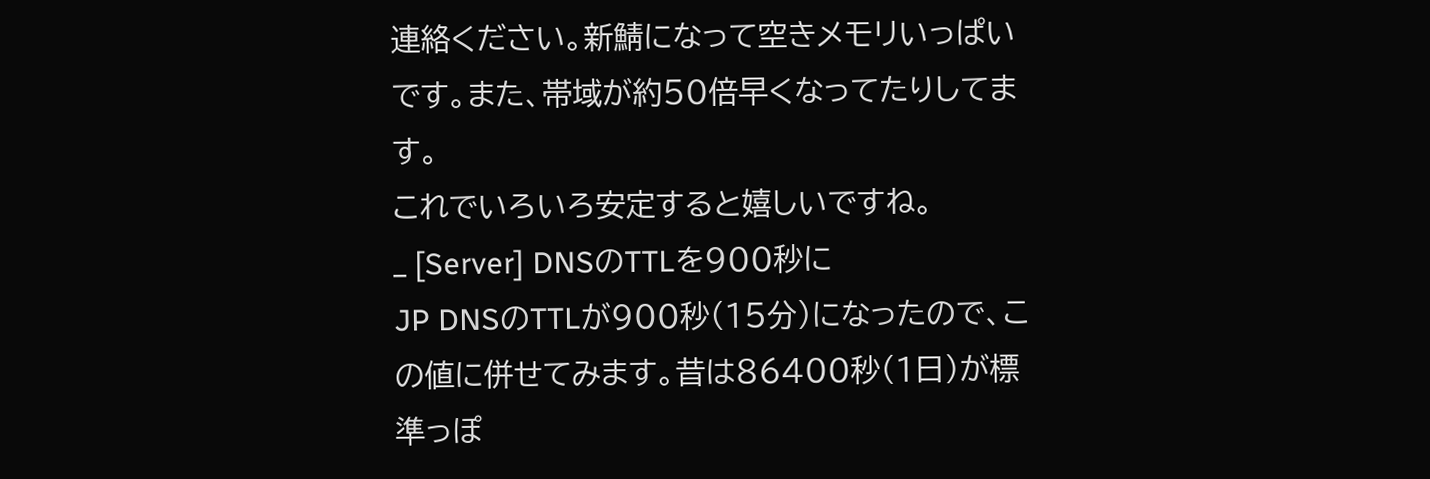連絡ください。新鯖になって空きメモリいっぱいです。また、帯域が約50倍早くなってたりしてます。
これでいろいろ安定すると嬉しいですね。
_ [Server] DNSのTTLを900秒に
JP DNSのTTLが900秒(15分)になったので、この値に併せてみます。昔は86400秒(1日)が標準っぽ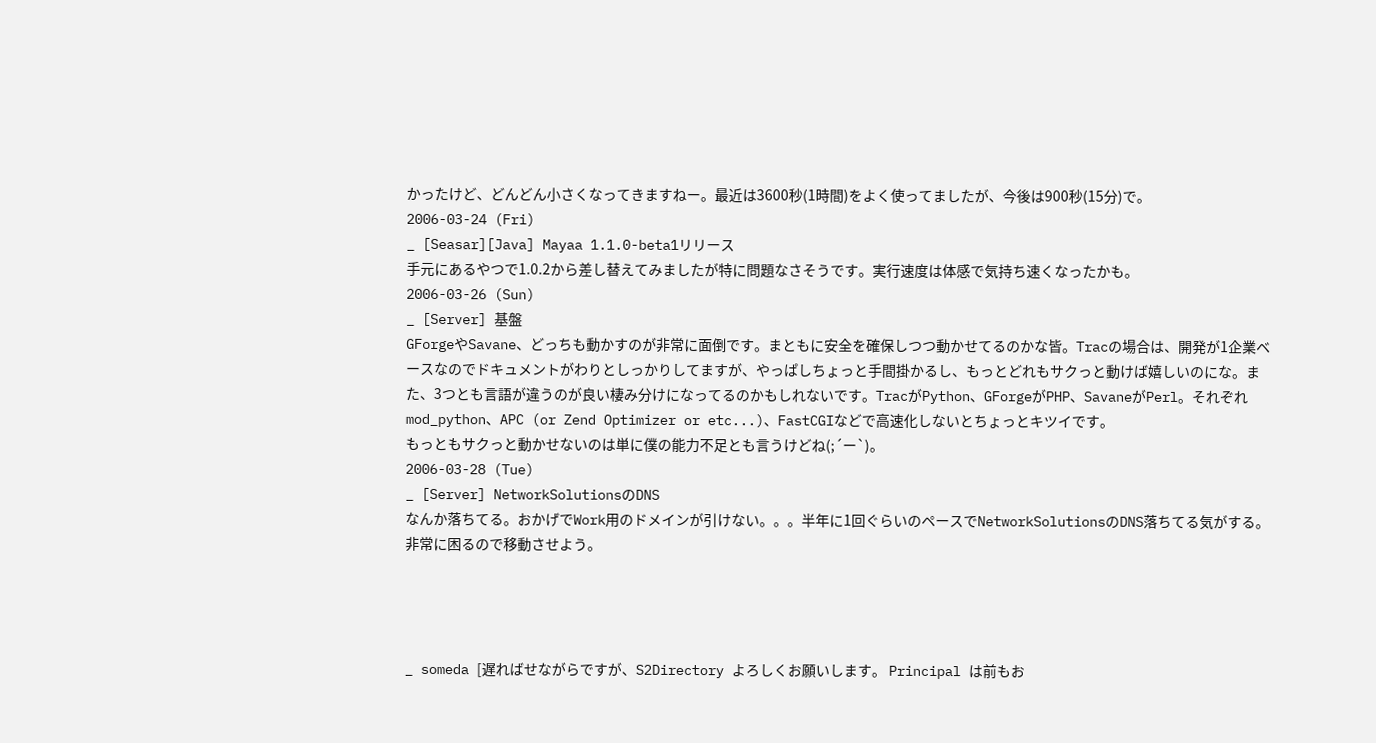かったけど、どんどん小さくなってきますねー。最近は3600秒(1時間)をよく使ってましたが、今後は900秒(15分)で。
2006-03-24 (Fri)
_ [Seasar][Java] Mayaa 1.1.0-beta1リリース
手元にあるやつで1.0.2から差し替えてみましたが特に問題なさそうです。実行速度は体感で気持ち速くなったかも。
2006-03-26 (Sun)
_ [Server] 基盤
GForgeやSavane、どっちも動かすのが非常に面倒です。まともに安全を確保しつつ動かせてるのかな皆。Tracの場合は、開発が1企業ベースなのでドキュメントがわりとしっかりしてますが、やっぱしちょっと手間掛かるし、もっとどれもサクっと動けば嬉しいのにな。また、3つとも言語が違うのが良い棲み分けになってるのかもしれないです。TracがPython、GForgeがPHP、SavaneがPerl。それぞれmod_python、APC (or Zend Optimizer or etc...)、FastCGIなどで高速化しないとちょっとキツイです。
もっともサクっと動かせないのは単に僕の能力不足とも言うけどね(;´ー`)。
2006-03-28 (Tue)
_ [Server] NetworkSolutionsのDNS
なんか落ちてる。おかげでWork用のドメインが引けない。。。半年に1回ぐらいのペースでNetworkSolutionsのDNS落ちてる気がする。非常に困るので移動させよう。




_ someda [遅ればせながらですが、S2Directory よろしくお願いします。 Principal は前もお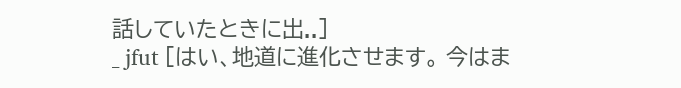話していたときに出..]
_ jfut [はい、地道に進化させます。 今はま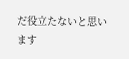だ役立たないと思います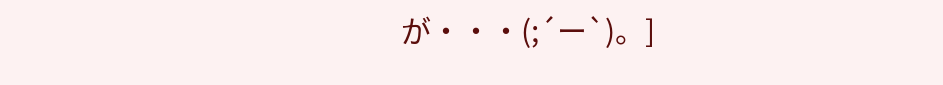が・・・(;´ー`)。]